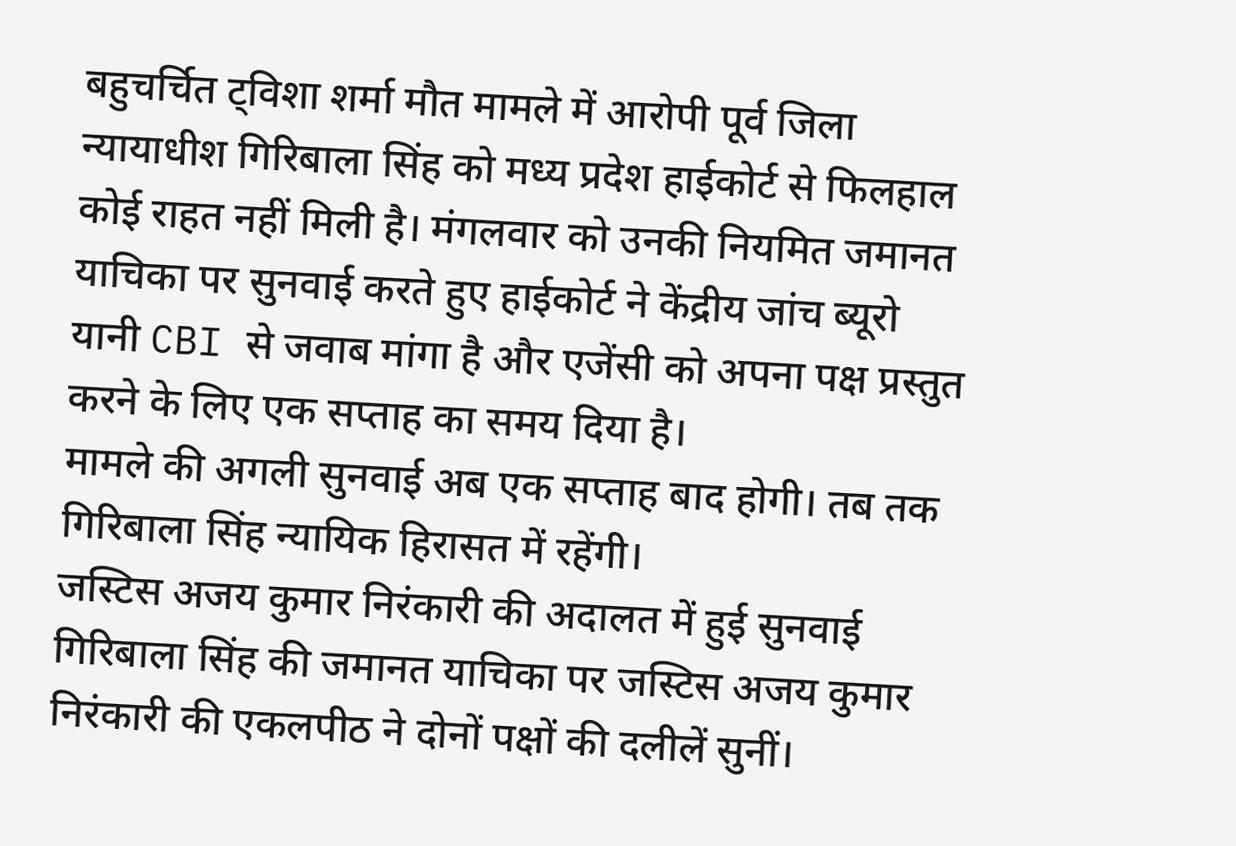बहुचर्चित ट्विशा शर्मा मौत मामले में आरोपी पूर्व जिला न्यायाधीश गिरिबाला सिंह को मध्य प्रदेश हाईकोर्ट से फिलहाल कोई राहत नहीं मिली है। मंगलवार को उनकी नियमित जमानत याचिका पर सुनवाई करते हुए हाईकोर्ट ने केंद्रीय जांच ब्यूरो यानी CBI से जवाब मांगा है और एजेंसी को अपना पक्ष प्रस्तुत करने के लिए एक सप्ताह का समय दिया है।
मामले की अगली सुनवाई अब एक सप्ताह बाद होगी। तब तक गिरिबाला सिंह न्यायिक हिरासत में रहेंगी।
जस्टिस अजय कुमार निरंकारी की अदालत में हुई सुनवाई
गिरिबाला सिंह की जमानत याचिका पर जस्टिस अजय कुमार निरंकारी की एकलपीठ ने दोनों पक्षों की दलीलें सुनीं।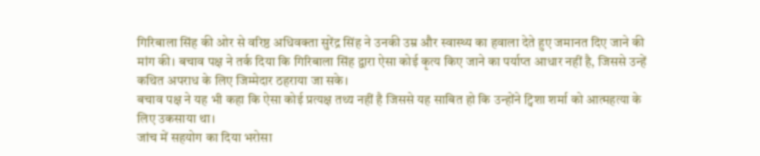गिरिबाला सिंह की ओर से वरिष्ठ अधिवक्ता सुरेंद्र सिंह ने उनकी उम्र और स्वास्थ्य का हवाला देते हुए जमानत दिए जाने की मांग की। बचाव पक्ष ने तर्क दिया कि गिरिबाला सिंह द्वारा ऐसा कोई कृत्य किए जाने का पर्याप्त आधार नहीं है, जिससे उन्हें कथित अपराध के लिए जिम्मेदार ठहराया जा सके।
बचाव पक्ष ने यह भी कहा कि ऐसा कोई प्रत्यक्ष तथ्य नहीं है जिससे यह साबित हो कि उन्होंने ट्विशा शर्मा को आत्महत्या के लिए उकसाया था।
जांच में सहयोग का दिया भरोसा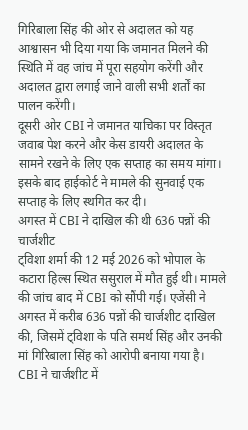गिरिबाला सिंह की ओर से अदालत को यह आश्वासन भी दिया गया कि जमानत मिलने की स्थिति में वह जांच में पूरा सहयोग करेंगी और अदालत द्वारा लगाई जाने वाली सभी शर्तों का पालन करेंगी।
दूसरी ओर CBI ने जमानत याचिका पर विस्तृत जवाब पेश करने और केस डायरी अदालत के सामने रखने के लिए एक सप्ताह का समय मांगा। इसके बाद हाईकोर्ट ने मामले की सुनवाई एक सप्ताह के लिए स्थगित कर दी।
अगस्त में CBI ने दाखिल की थी 636 पन्नों की चार्जशीट
ट्विशा शर्मा की 12 मई 2026 को भोपाल के कटारा हिल्स स्थित ससुराल में मौत हुई थी। मामले की जांच बाद में CBI को सौंपी गई। एजेंसी ने अगस्त में करीब 636 पन्नों की चार्जशीट दाखिल की, जिसमें ट्विशा के पति समर्थ सिंह और उनकी मां गिरिबाला सिंह को आरोपी बनाया गया है।
CBI ने चार्जशीट में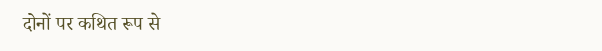दोनों पर कथित रूप से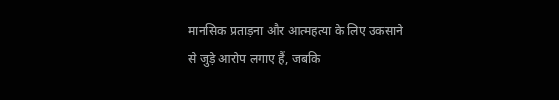मानसिक प्रताड़ना और आत्महत्या के लिए उकसाने से जुड़े आरोप लगाए हैं, जबकि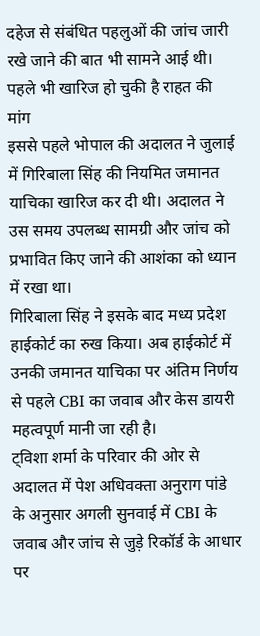दहेज से संबंधित पहलुओं की जांच जारी रखे जाने की बात भी सामने आई थी।
पहले भी खारिज हो चुकी है राहत की मांग
इससे पहले भोपाल की अदालत ने जुलाई में गिरिबाला सिंह की नियमित जमानत याचिका खारिज कर दी थी। अदालत ने उस समय उपलब्ध सामग्री और जांच को प्रभावित किए जाने की आशंका को ध्यान में रखा था।
गिरिबाला सिंह ने इसके बाद मध्य प्रदेश हाईकोर्ट का रुख किया। अब हाईकोर्ट में उनकी जमानत याचिका पर अंतिम निर्णय से पहले CBI का जवाब और केस डायरी महत्वपूर्ण मानी जा रही है।
ट्विशा शर्मा के परिवार की ओर से अदालत में पेश अधिवक्ता अनुराग पांडे के अनुसार अगली सुनवाई में CBI के जवाब और जांच से जुड़े रिकॉर्ड के आधार पर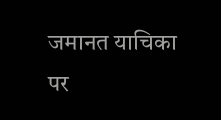जमानत याचिका पर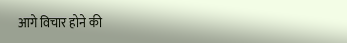आगे विचार होने की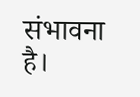संभावना है।